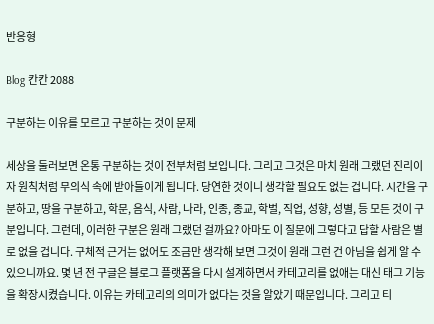반응형

Blog 칸칸 2088

구분하는 이유를 모르고 구분하는 것이 문제

세상을 둘러보면 온통 구분하는 것이 전부처럼 보입니다. 그리고 그것은 마치 원래 그랬던 진리이자 원칙처럼 무의식 속에 받아들이게 됩니다. 당연한 것이니 생각할 필요도 없는 겁니다. 시간을 구분하고, 땅을 구분하고, 학문, 음식, 사람, 나라, 인종, 종교, 학벌, 직업, 성향, 성별, 등 모든 것이 구분입니다. 그런데, 이러한 구분은 원래 그랬던 걸까요? 아마도 이 질문에 그렇다고 답할 사람은 별로 없을 겁니다. 구체적 근거는 없어도 조금만 생각해 보면 그것이 원래 그런 건 아님을 쉽게 알 수 있으니까요. 몇 년 전 구글은 블로그 플랫폼을 다시 설계하면서 카테고리를 없애는 대신 태그 기능을 확장시켰습니다. 이유는 카테고리의 의미가 없다는 것을 알았기 때문입니다. 그리고 티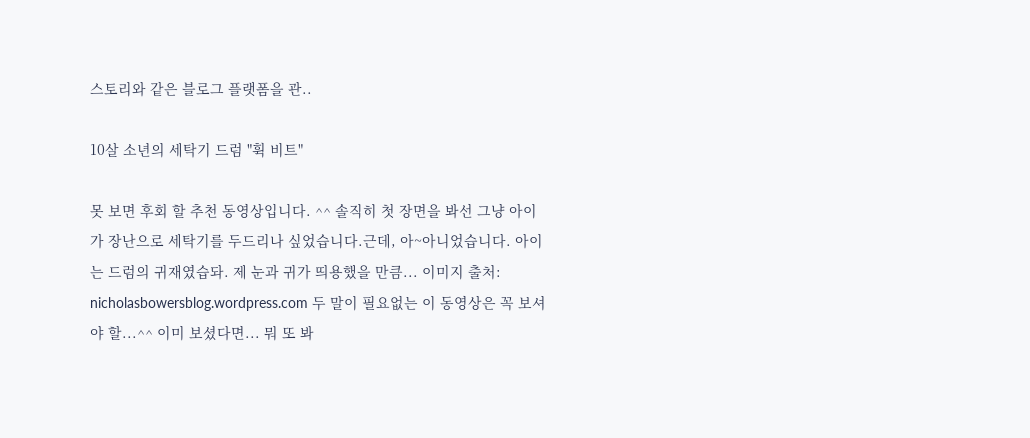스토리와 같은 블로그 플랫폼을 관..

10살 소년의 세탁기 드럼 "휙 비트"

못 보면 후회 할 추천 동영상입니다. ^^ 솔직히 첫 장면을 봐선 그냥 아이가 장난으로 세탁기를 두드리나 싶었습니다.근데, 아~아니었습니다. 아이는 드럼의 귀재였습돠. 제 눈과 귀가 띄용했을 만큼... 이미지 출처: nicholasbowersblog.wordpress.com 두 말이 필요없는 이 동영상은 꼭 보셔야 할...^^ 이미 보셨다면... 뭐 또 봐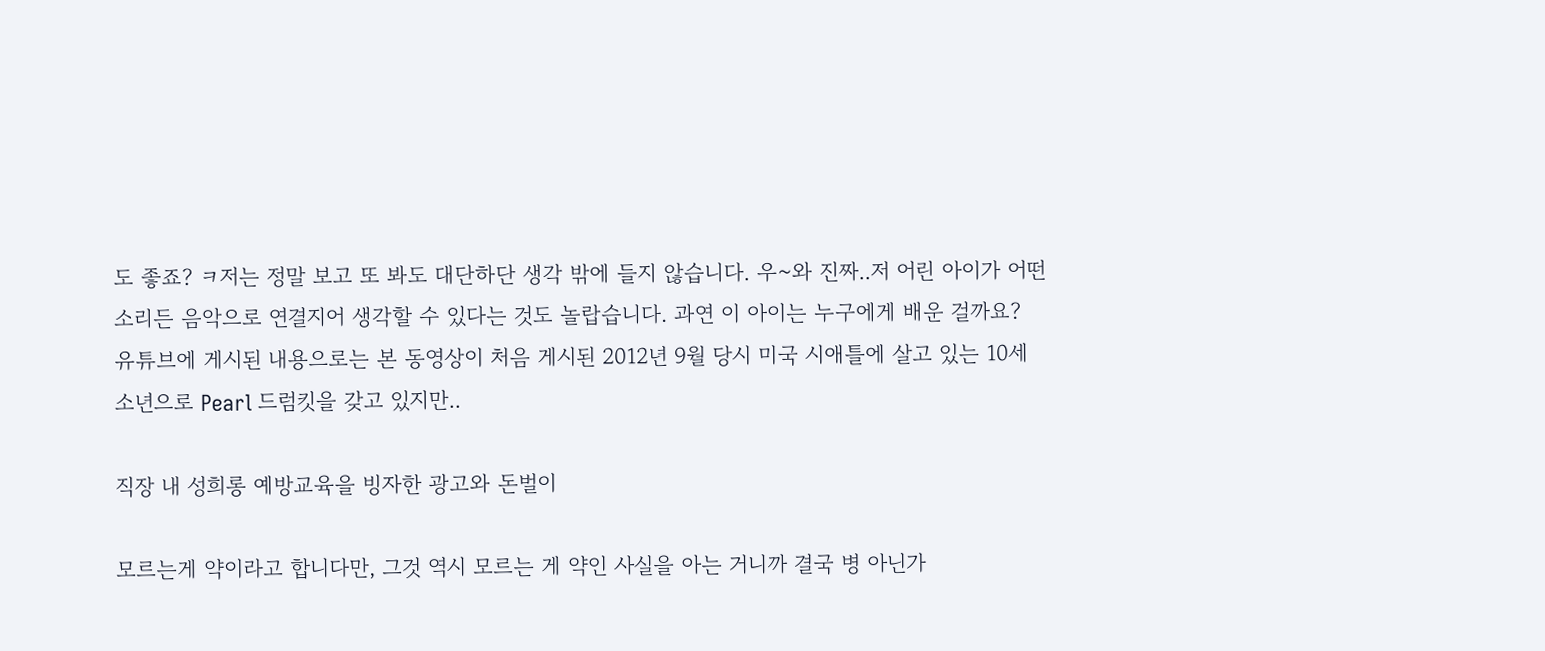도 좋죠? ㅋ저는 정말 보고 또 봐도 대단하단 생각 밖에 들지 않습니다. 우~와 진짜..저 어린 아이가 어떤 소리든 음악으로 연결지어 생각할 수 있다는 것도 놀랍습니다. 과연 이 아이는 누구에게 배운 걸까요? 유튜브에 게시된 내용으로는 본 동영상이 처음 게시된 2012년 9월 당시 미국 시애틀에 살고 있는 10세 소년으로 Pearl 드럼킷을 갖고 있지만..

직장 내 성희롱 예방교육을 빙자한 광고와 돈벌이

모르는게 약이라고 합니다만, 그것 역시 모르는 게 약인 사실을 아는 거니까 결국 병 아닌가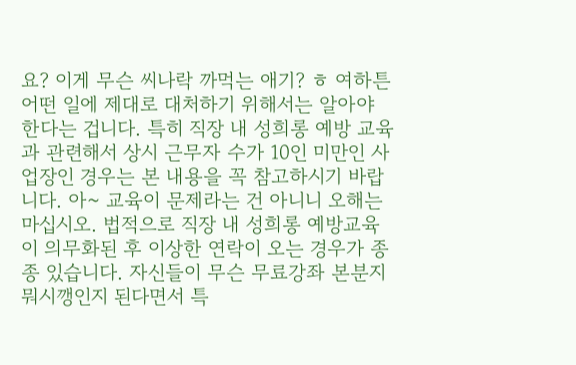요? 이게 무슨 씨나락 까먹는 애기? ㅎ 여하튼 어떤 일에 제대로 대처하기 위해서는 알아야 한다는 겁니다. 특히 직장 내 성희롱 예방 교육과 관련해서 상시 근무자 수가 10인 미만인 사업장인 경우는 본 내용을 꼭 참고하시기 바랍니다. 아~ 교육이 문제라는 건 아니니 오해는 마십시오. 법적으로 직장 내 성희롱 예방교육이 의무화된 후 이상한 연락이 오는 경우가 종종 있습니다. 자신들이 무슨 무료강좌 본분지 뭐시깽인지 된다면서 특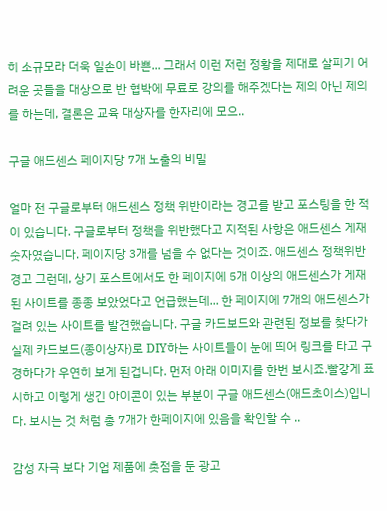히 소규모라 더욱 일손이 바쁜... 그래서 이런 저런 정황을 제대로 살피기 어려운 곳들을 대상으로 반 협박에 무료로 강의를 해주겠다는 제의 아닌 제의를 하는데, 결론은 교육 대상자를 한자리에 모으..

구글 애드센스 페이지당 7개 노출의 비밀

얼마 전 구글로부터 애드센스 정책 위반이라는 경고를 받고 포스팅을 한 적이 있습니다. 구글로부터 정책을 위반했다고 지적된 사항은 애드센스 게재 숫자였습니다. 페이지당 3개를 넘을 수 없다는 것이죠. 애드센스 정책위반 경고 그런데, 상기 포스트에서도 한 페이지에 5개 이상의 애드센스가 게재된 사이트를 종종 보았었다고 언급했는데... 한 페이지에 7개의 애드센스가 걸려 있는 사이트를 발견했습니다. 구글 카드보드와 관련된 정보를 찾다가 실제 카드보드(종이상자)로 DIY하는 사이트들이 눈에 띄어 링크를 타고 구경하다가 우연히 보게 된겁니다. 먼저 아래 이미지를 한번 보시죠.빨갛게 표시하고 이렇게 생긴 아이콘이 있는 부분이 구글 애드센스(애드초이스)입니다. 보시는 것 처럼 총 7개가 한페이지에 있음을 확인할 수 ..

감성 자극 보다 기업 제품에 촛점을 둔 광고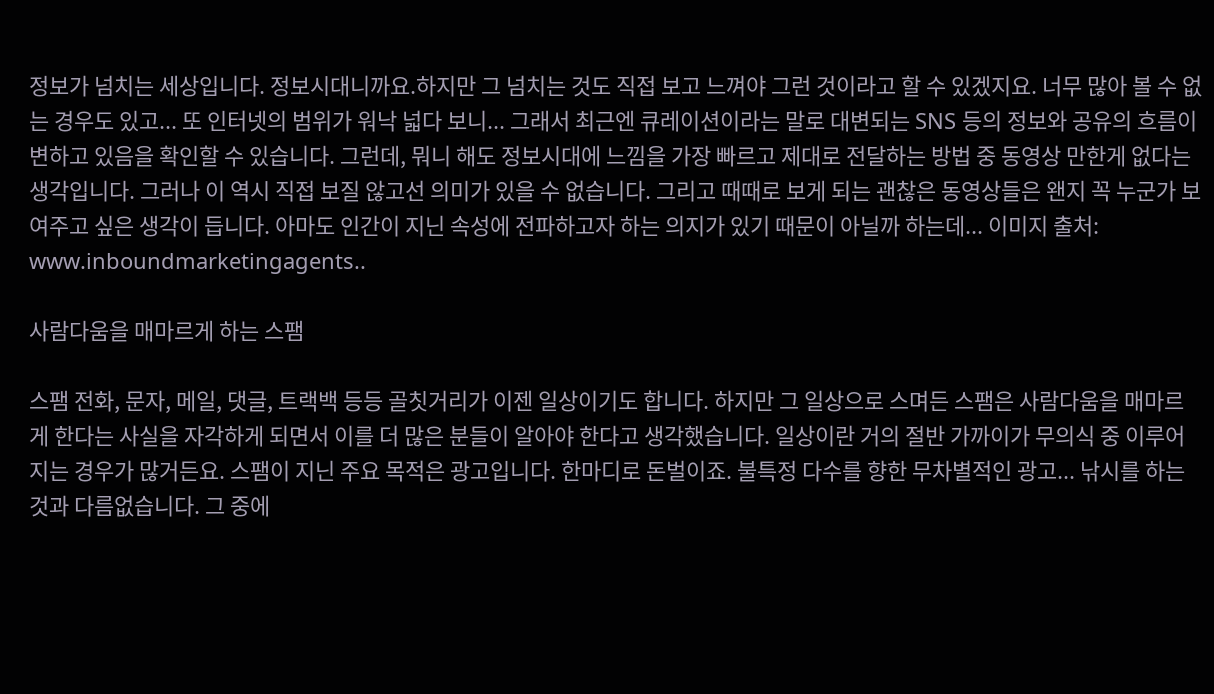정보가 넘치는 세상입니다. 정보시대니까요.하지만 그 넘치는 것도 직접 보고 느껴야 그런 것이라고 할 수 있겠지요. 너무 많아 볼 수 없는 경우도 있고... 또 인터넷의 범위가 워낙 넓다 보니... 그래서 최근엔 큐레이션이라는 말로 대변되는 SNS 등의 정보와 공유의 흐름이 변하고 있음을 확인할 수 있습니다. 그런데, 뭐니 해도 정보시대에 느낌을 가장 빠르고 제대로 전달하는 방법 중 동영상 만한게 없다는 생각입니다. 그러나 이 역시 직접 보질 않고선 의미가 있을 수 없습니다. 그리고 때때로 보게 되는 괜찮은 동영상들은 왠지 꼭 누군가 보여주고 싶은 생각이 듭니다. 아마도 인간이 지닌 속성에 전파하고자 하는 의지가 있기 때문이 아닐까 하는데... 이미지 출처: www.inboundmarketingagents..

사람다움을 매마르게 하는 스팸

스팸 전화, 문자, 메일, 댓글, 트랙백 등등 골칫거리가 이젠 일상이기도 합니다. 하지만 그 일상으로 스며든 스팸은 사람다움을 매마르게 한다는 사실을 자각하게 되면서 이를 더 많은 분들이 알아야 한다고 생각했습니다. 일상이란 거의 절반 가까이가 무의식 중 이루어지는 경우가 많거든요. 스팸이 지닌 주요 목적은 광고입니다. 한마디로 돈벌이죠. 불특정 다수를 향한 무차별적인 광고... 낚시를 하는 것과 다름없습니다. 그 중에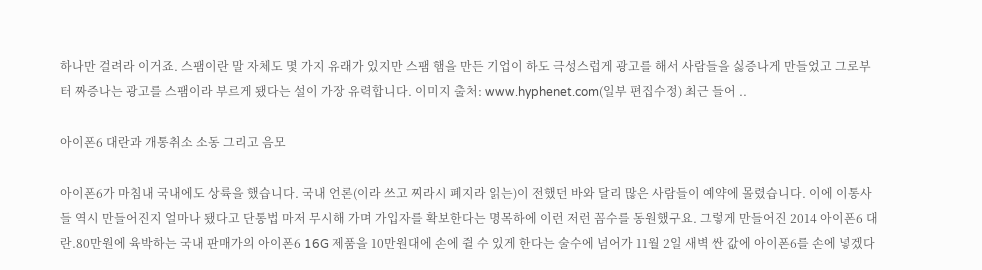하나만 걸려라 이거죠. 스팸이란 말 자체도 몇 가지 유래가 있지만 스팸 햄을 만든 기업이 하도 극성스럽게 광고를 해서 사람들을 싫증나게 만들었고 그로부터 짜증나는 광고를 스팸이라 부르게 됐다는 설이 가장 유력합니다. 이미지 출처: www.hyphenet.com(일부 편집수정) 최근 들어 ..

아이폰6 대란과 개통취소 소동 그리고 음모

아이폰6가 마침내 국내에도 상륙을 했습니다. 국내 언론(이라 쓰고 찌라시 폐지라 읽는)이 전했던 바와 달리 많은 사람들이 예약에 몰렸습니다. 이에 이통사들 역시 만들어진지 얼마나 됐다고 단통법 마저 무시해 가며 가입자를 확보한다는 명목하에 이런 저런 꼼수를 동원했구요. 그렇게 만들어진 2014 아이폰6 대란.80만원에 육박하는 국내 판매가의 아이폰6 16G 제품을 10만원대에 손에 쥘 수 있게 한다는 술수에 넘어가 11월 2일 새벽 싼 값에 아이폰6를 손에 넣겠다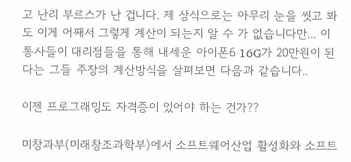고 난리 부르스가 난 겁니다. 제 상식으로는 아무리 눈을 씻고 봐도 이게 어째서 그렇게 계산이 되는지 알 수 가 없습니다만... 이통사들이 대리점들을 통해 내세운 아이폰6 16G가 20만원이 된다는 그들 주장의 계산방식을 살펴보면 다음과 같습니다..

이젠 프로그래밍도 자격증이 있어야 하는 건가??

미창과부(미래창조과학부)에서 소프트웨어산업 활성화와 소프트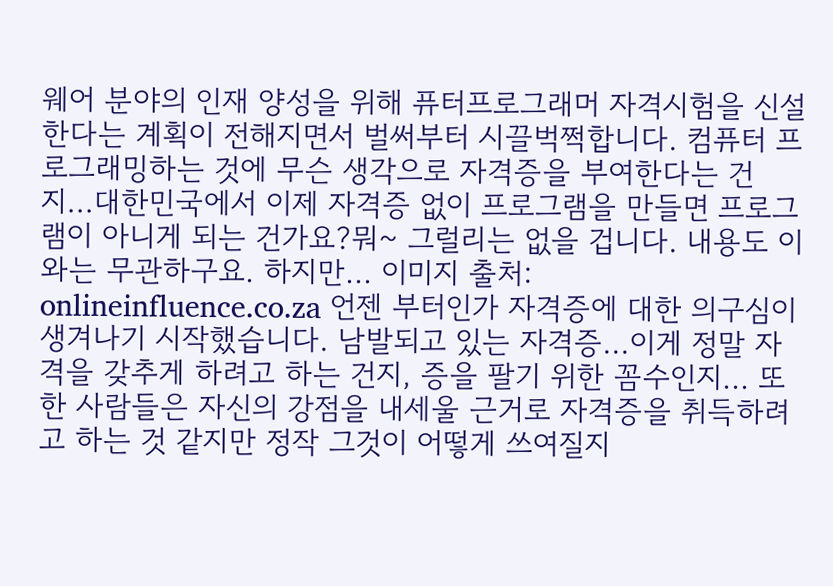웨어 분야의 인재 양성을 위해 퓨터프로그래머 자격시험을 신설한다는 계획이 전해지면서 벌써부터 시끌벅쩍합니다. 컴퓨터 프로그래밍하는 것에 무슨 생각으로 자격증을 부여한다는 건지...대한민국에서 이제 자격증 없이 프로그램을 만들면 프로그램이 아니게 되는 건가요?뭐~ 그럴리는 없을 겁니다. 내용도 이와는 무관하구요. 하지만... 이미지 출처: onlineinfluence.co.za 언젠 부터인가 자격증에 대한 의구심이 생겨나기 시작했습니다. 남발되고 있는 자격증...이게 정말 자격을 갖추게 하려고 하는 건지, 증을 팔기 위한 꼼수인지... 또한 사람들은 자신의 강점을 내세울 근거로 자격증을 취득하려고 하는 것 같지만 정작 그것이 어떻게 쓰여질지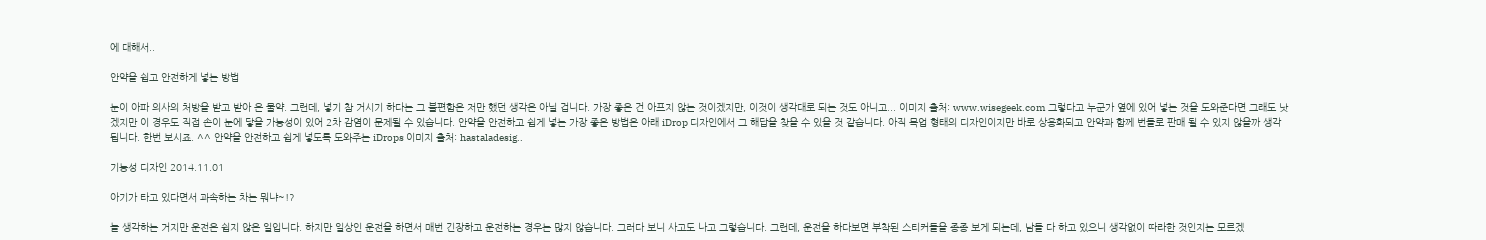에 대해서..

안약을 쉽고 안전하게 넣는 방법

눈이 아파 의사의 처방을 받고 받아 온 물약. 그런데, 넣기 참 거시기 하다는 그 불편함은 저만 했던 생각은 아닐 겁니다. 가장 좋은 건 아프지 않는 것이겠지만, 이것이 생각대로 되는 것도 아니고... 이미지 출처: www.wisegeek.com 그렇다고 누군가 옆에 있어 넣는 것을 도와준다면 그래도 낫겠지만 이 경우도 직접 손이 눈에 닿을 가능성이 있어 2차 감염이 문제될 수 있습니다. 안약을 안전하고 쉽게 넣는 가장 좋은 방법은 아래 iDrop 디자인에서 그 해답을 찾을 수 있을 것 같습니다. 아직 목업 형태의 디자인이지만 바로 상용화되고 안약과 함께 번들로 판매 될 수 있지 않을까 생각됩니다. 한번 보시죠. ^^ 안약을 안전하고 쉽게 넣도록 도와주는 iDrops 이미지 출처: hastaladesig..

기능성 디자인 2014.11.01

아기가 타고 있다면서 과속하는 차는 뭐냐~!?

늘 생각하는 거지만 운전은 쉽지 않은 일입니다. 하지만 일상인 운전을 하면서 매번 긴장하고 운전하는 경우는 많지 않습니다. 그러다 보니 사고도 나고 그렇습니다. 그런데, 운전을 하다보면 부착된 스티커들을 종종 보게 되는데, 남들 다 하고 있으니 생각없이 따라한 것인지는 모르겠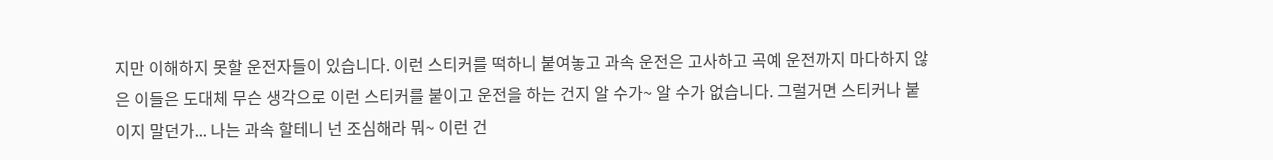지만 이해하지 못할 운전자들이 있습니다. 이런 스티커를 떡하니 붙여놓고 과속 운전은 고사하고 곡예 운전까지 마다하지 않은 이들은 도대체 무슨 생각으로 이런 스티커를 붙이고 운전을 하는 건지 알 수가~ 알 수가 없습니다. 그럴거면 스티커나 붙이지 말던가... 나는 과속 할테니 넌 조심해라 뭐~ 이런 건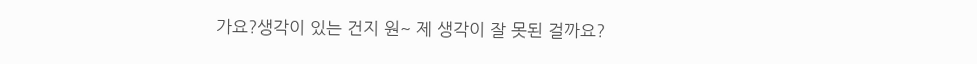가요?생각이 있는 건지 원~ 제 생각이 잘 못된 걸까요?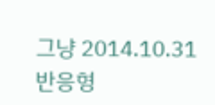그냥 2014.10.31
반응형